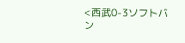<西武0-3ソフトバン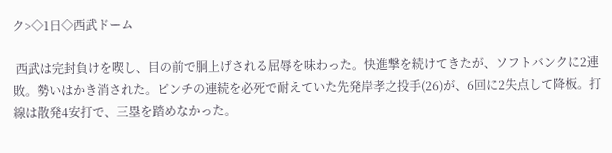ク>◇1日◇西武ドーム

 西武は完封負けを喫し、目の前で胴上げされる屈辱を味わった。快進撃を続けてきたが、ソフトバンクに2連敗。勢いはかき消された。ピンチの連続を必死で耐えていた先発岸孝之投手(26)が、6回に2失点して降板。打線は散発4安打で、三塁を踏めなかった。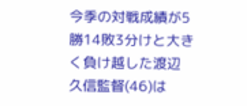今季の対戦成績が5勝14敗3分けと大きく負け越した渡辺久信監督(46)は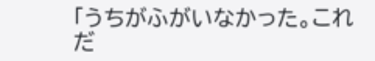「うちがふがいなかった。これだ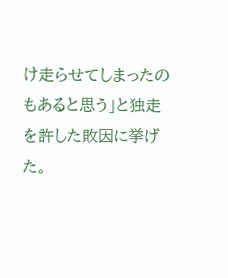け走らせてしまったのもあると思う」と独走を許した敗因に挙げた。